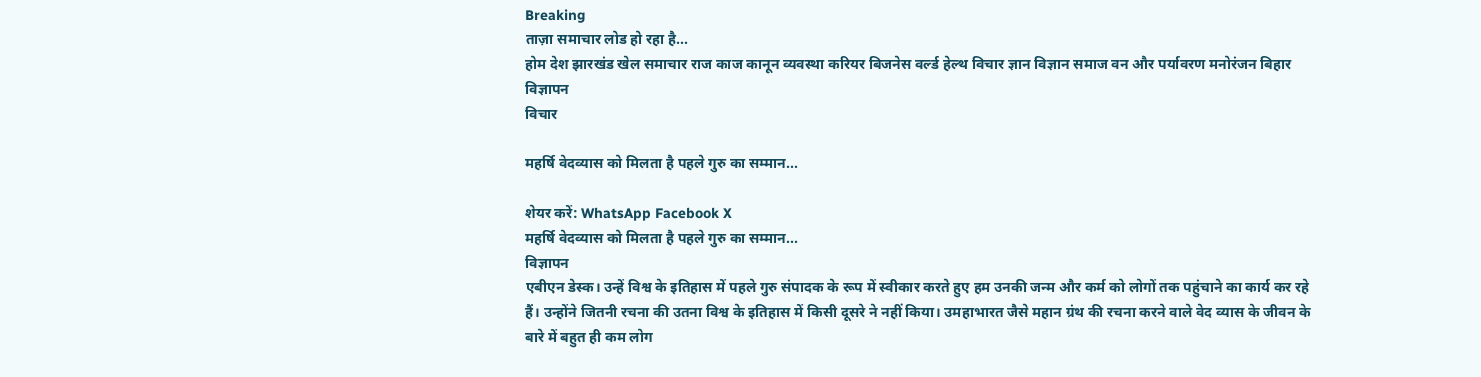Breaking
ताज़ा समाचार लोड हो रहा है...
होम देश झारखंड खेल समाचार राज काज कानून व्यवस्था करियर बिजनेस वर्ल्ड हेल्थ विचार ज्ञान विज्ञान समाज वन और पर्यावरण मनोरंजन बिहार विज्ञापन
विचार

महर्षि वेदव्यास को मिलता है पहले गुरु का सम्मान...

शेयर करें: WhatsApp Facebook X
महर्षि वेदव्यास को मिलता है पहले गुरु का सम्मान...
विज्ञापन
एबीएन डेस्क। उन्हें विश्व के इतिहास में पहले गुरु संपादक के रूप में स्वीकार करते हुए हम उनकी जन्म और कर्म को लोगों तक पहुंचाने का कार्य कर रहे हैं। उन्होंने जितनी रचना की उतना विश्व के इतिहास में किसी दूसरे ने नहीं किया। उमहाभारत जैसे महान ग्रंथ की रचना करने वाले वेद व्यास के जीवन के बारे में बहुत ही कम लोग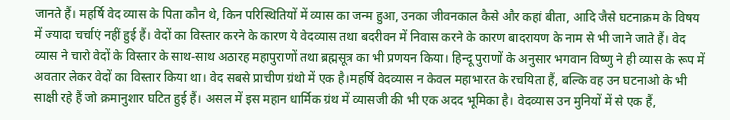जानते हैं। महर्षि वेद व्यास के पिता कौन थे, किन परिस्थितियों में व्यास का जन्म हुआ, उनका जीवनकाल कैसे और कहां बीता, आदि जैसे घटनाक्रम के विषय में ज्यादा चर्चाएं नहीं हुई हैं। वेदों का विस्तार करने के कारण ये वेदव्यास तथा बदरीवन में निवास करने के कारण बादरायण के नाम से भी जाने जाते हैं। वेद व्यास ने चारो वेदों के विस्तार के साथ-साथ अठारह महापुराणों तथा ब्रह्मसूत्र का भी प्रणयन किया। हिन्दू पुराणों के अनुसार भगवान विष्णु ने ही व्यास के रूप में अवतार लेकर वेदों का विस्तार किया था। वेद सबसे प्राचीण ग्रंथो में एक है।महर्षि वेदव्यास न केवल महाभारत के रचयिता हैं, बल्कि वह उन घटनाओ के भी साक्षी रहे हैं जो क्रमानुशार घटित हुई हैं। असल में इस महान धार्मिक ग्रंथ में व्यासजी की भी एक अदद भूमिका है। वेदव्यास उन मुनियों में से एक हैं,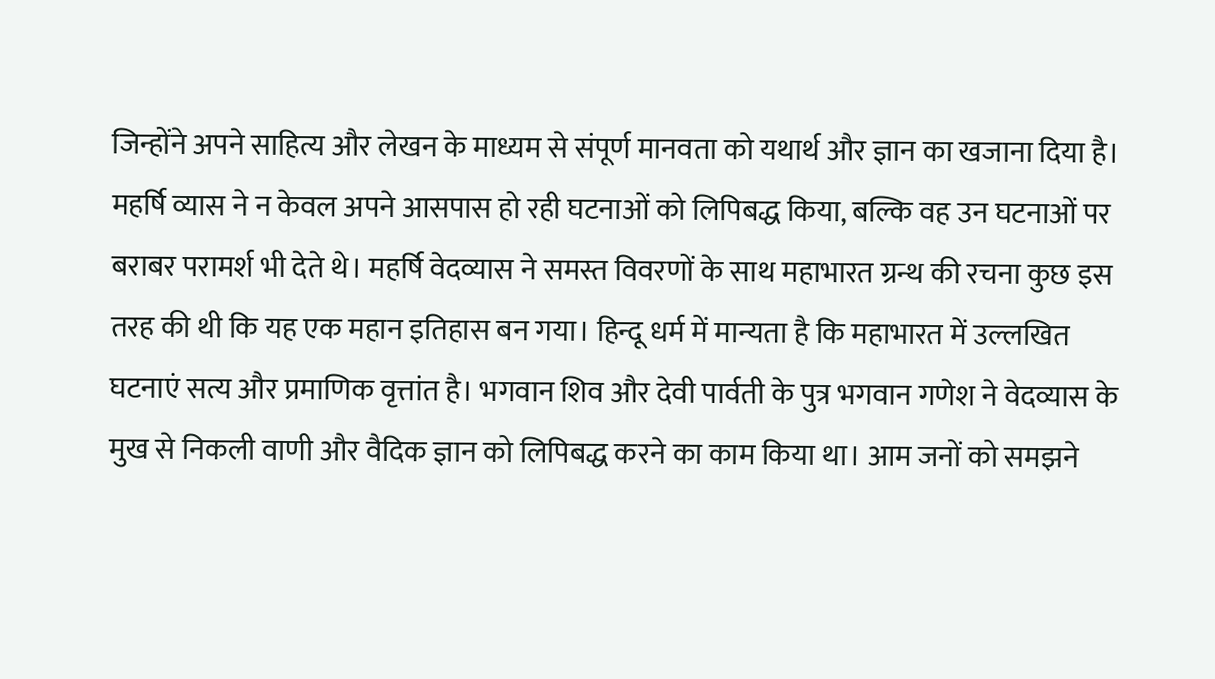जिन्होंने अपने साहित्य और लेखन के माध्यम से संपूर्ण मानवता को यथार्थ और ज्ञान का खजाना दिया है। महर्षि व्यास ने न केवल अपने आसपास हो रही घटनाओं को लिपिबद्ध किया, बल्कि वह उन घटनाओं पर बराबर परामर्श भी देते थे। महर्षि वेदव्यास ने समस्त विवरणों के साथ महाभारत ग्रन्थ की रचना कुछ इस तरह की थी कि यह एक महान इतिहास बन गया। हिन्दू धर्म में मान्यता है कि महाभारत में उल्लखित घटनाएं सत्य और प्रमाणिक वृत्तांत है। भगवान शिव और देवी पार्वती के पुत्र भगवान गणेश ने वेदव्यास के मुख से निकली वाणी और वैदिक ज्ञान को लिपिबद्ध करने का काम किया था। आम जनों को समझने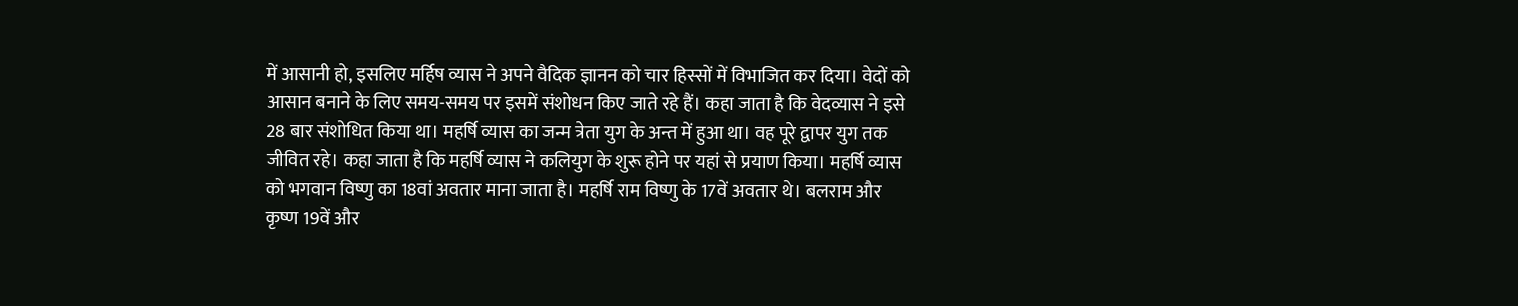में आसानी हो, इसलिए मर्हिष व्यास ने अपने वैदिक ज्ञानन को चार हिस्सों में विभाजित कर दिया। वेदों को आसान बनाने के लिए समय-समय पर इसमें संशोधन किए जाते रहे हैं। कहा जाता है कि वेदव्यास ने इसे 28 बार संशोधित किया था। महर्षि व्यास का जन्म त्रेता युग के अन्त में हुआ था। वह पूरे द्वापर युग तक जीवित रहे। कहा जाता है कि महर्षि व्यास ने कलियुग के शुरू होने पर यहां से प्रयाण किया। महर्षि व्यास को भगवान विष्णु का 18वां अवतार माना जाता है। महर्षि राम विष्णु के 17वें अवतार थे। बलराम और कृष्ण 19वें और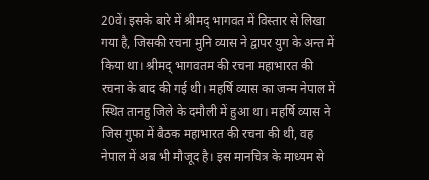20वें। इसके बारे में श्रीमद् भागवत में विस्तार से लिखा गया है, जिसकी रचना मुनि व्यास ने द्वापर युग के अन्त में किया था। श्रीमद् भागवतम की रचना महाभारत की रचना के बाद की गई थी। महर्षि व्यास का जन्म नेपाल में स्थित तानहु जिले के दमौली में हुआ था। महर्षि व्यास ने जिस गुफा में बैठक महाभारत की रचना की थी, वह नेपाल में अब भी मौजूद है। इस मानचित्र के माध्यम से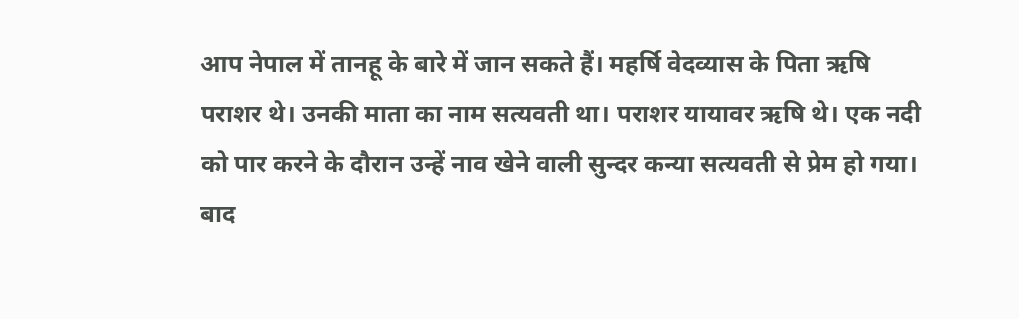आप नेपाल में तानहू के बारे में जान सकते हैं। महर्षि वेदव्यास के पिता ऋषि पराशर थे। उनकी माता का नाम सत्यवती था। पराशर यायावर ऋषि थे। एक नदी को पार करने के दौरान उन्हें नाव खेने वाली सुन्दर कन्या सत्यवती से प्रेम हो गया। बाद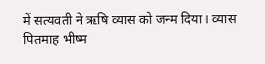में सत्यवती ने ऋषि व्यास को जन्म दिया। व्यास पितमाह भीष्म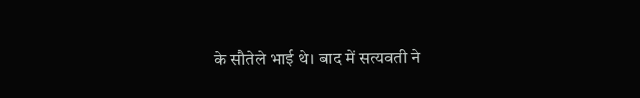के सौतेले भाई थे। बाद में सत्यवती ने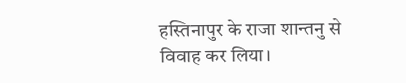हस्तिनापुर के राजा शान्तनु से विवाह कर लिया।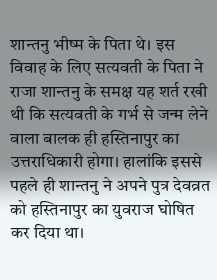शान्तनु भीष्म के पिता थे। इस विवाह के लिए सत्यवती के पिता ने राजा शान्तनु के समक्ष यह शर्त रखी थी कि सत्यवती के गर्भ से जन्म लेने वाला बालक ही हस्तिनापुर का उत्तराधिकारी होगा। हालांकि इससे पहले ही शान्तनु ने अपने पुत्र देवव्रत को हस्तिनापुर का युवराज घोषित कर दिया था।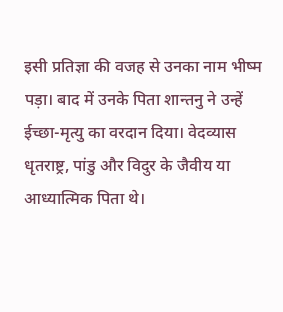इसी प्रतिज्ञा की वजह से उनका नाम भीष्म पड़ा। बाद में उनके पिता शान्तनु ने उन्हें ईच्छा-मृत्यु का वरदान दिया। वेदव्यास धृतराष्ट्र, पांडु और विदुर के जैवीय या आध्यात्मिक पिता थे।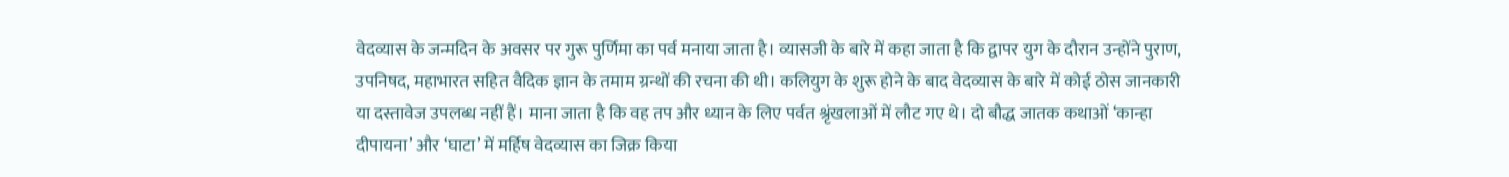वेदव्यास के जन्मदिन के अवसर पर गुरू पुर्णिमा का पर्व मनाया जाता है। व्यासजी के बारे में कहा जाता है कि द्वापर युग के दौरान उन्होंने पुराण, उपनिषद, महाभारत सहित वैदिक ज्ञान के तमाम ग्रन्थों की रचना की थी। कलियुग के शुरू होने के बाद वेदव्यास के बारे में कोई ठोस जानकारी या दस्तावेज उपलब्ध नहीं हैं। माना जाता है कि वह तप और ध्यान के लिए पर्वत श्रृंखलाओं में लौट गए थे। दो बौद्ध जातक कथाओं ‘कान्हा दीपायना’ और ‘घाटा’ में मर्हिष वेदव्यास का जिक्र किया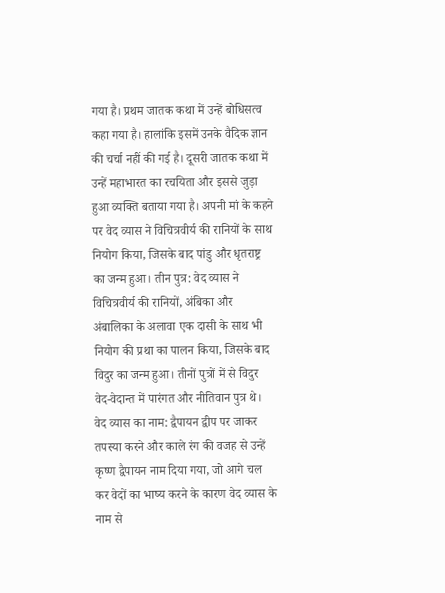गया है। प्रथम जातक कथा में उन्हें बोधिसत्व कहा गया है। हालांकि इसमें उनके वैदिक ज्ञान की चर्चा नहीं की गई है। दूसरी जातक कथा में उन्हें महाभारत का रचयिता और इससे जुड़ा हुआ व्यक्ति बताया गया है। अपनी मां के कहने पर वेद व्यास ने विचित्रवीर्य की रानियों के साथ नियोग किया, जिसके बाद पांडु और धृतराष्ट्र का जन्म हुआ। तीन पुत्र: वेद व्यास ने विचित्रवीर्य की रानियों, अंबिका और अंबालिका के अलावा एक दासी के साथ भी नियोग की प्रथा का पालन किया, जिसके बाद विदुर का जन्म हुआ। तीनों पुत्रों में से विदुर वेद-वेदान्त में पारंगत और नीतिवान पुत्र थे। वेद व्यास का नाम: द्वैपायन द्वीप पर जाकर तपस्या करने और काले रंग की वजह से उन्हें कृष्ण द्वैपायन नाम दिया गया, जो आगे चल कर वेदों का भाष्य करने के कारण वेद व्यास के नाम से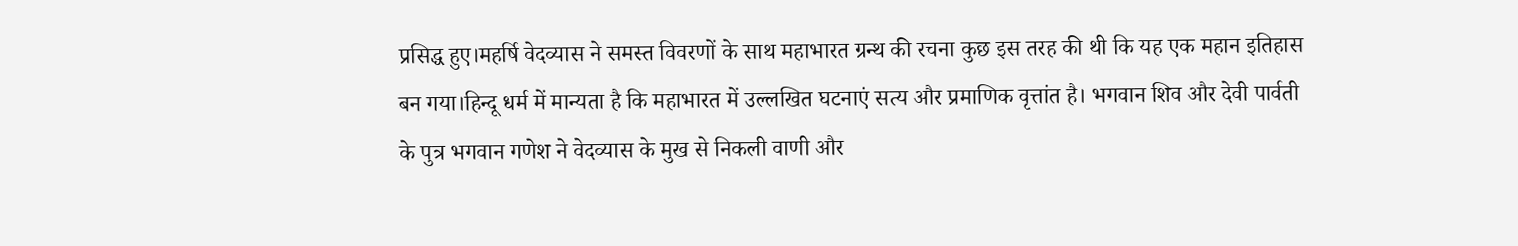प्रसिद्ध हुए।महर्षि वेदव्यास ने समस्त विवरणों के साथ महाभारत ग्रन्थ की रचना कुछ इस तरह की थी कि यह एक महान इतिहास बन गया।हिन्दू धर्म में मान्यता है कि महाभारत में उल्लखित घटनाएं सत्य और प्रमाणिक वृत्तांत है। भगवान शिव और देवी पार्वती के पुत्र भगवान गणेश ने वेदव्यास के मुख से निकली वाणी और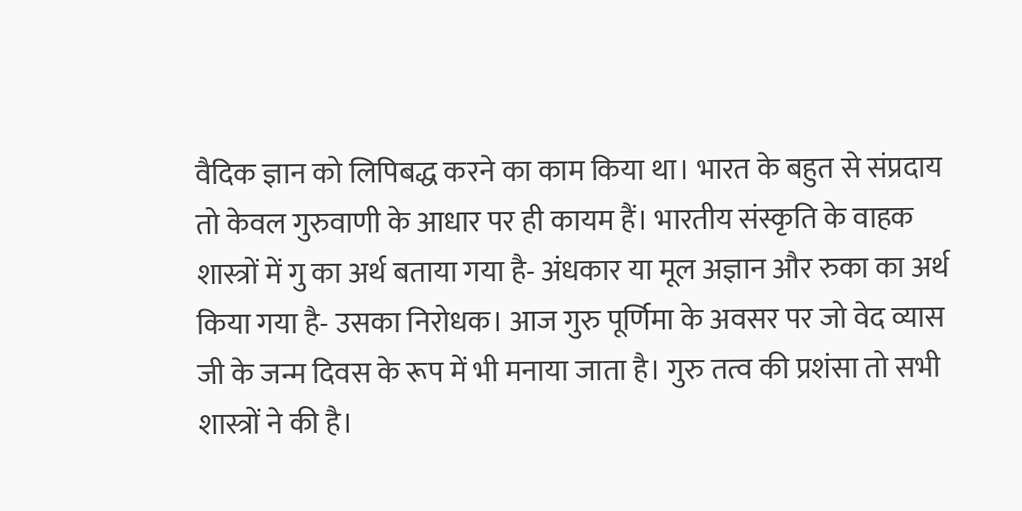वैदिक ज्ञान को लिपिबद्ध करने का काम किया था। भारत के बहुत से संप्रदाय तो केवल गुरुवाणी के आधार पर ही कायम हैं। भारतीय संस्कृति के वाहक शास्त्रों में गु का अर्थ बताया गया है- अंधकार या मूल अज्ञान और रुका का अर्थ किया गया है- उसका निरोधक। आज गुरु पूर्णिमा के अवसर पर जो वेद व्यास जी के जन्म दिवस के रूप में भी मनाया जाता है। गुरु तत्व की प्रशंसा तो सभी शास्त्रों ने की है।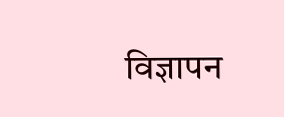विज्ञापन